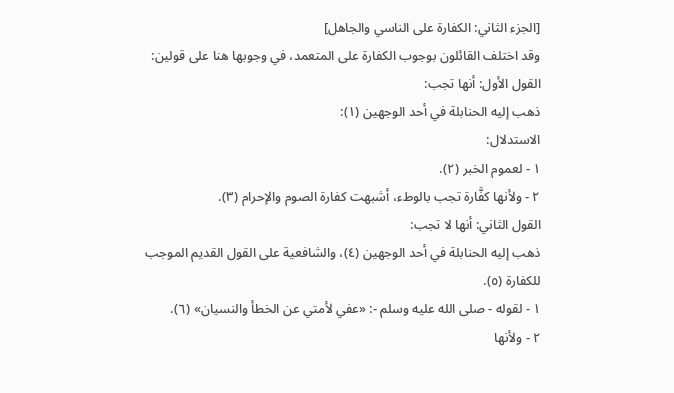[الجزء الثاني: الكفارة على الناسي والجاهل]
وقد اختلف القائلون بوجوب الكفارة على المتعمد، في وجوبها هنا على قولين:
القول الأول: أنها تجب:
ذهب إليه الحنابلة في أحد الوجهين (١):
الاستدلال:
١ - لعموم الخبر (٢).
٢ - ولأنها كفَّارة تجب بالوطء، أشبهت كفارة الصوم والإحرام (٣).
القول الثاني: أنها لا تجب:
ذهب إليه الحنابلة في أحد الوجهين (٤)، والشافعية على القول القديم الموجب للكفارة (٥).
١ - لقوله - صلى الله عليه وسلم -: «عفي لأمتي عن الخطأ والنسيان» (٦).
٢ - ولأنها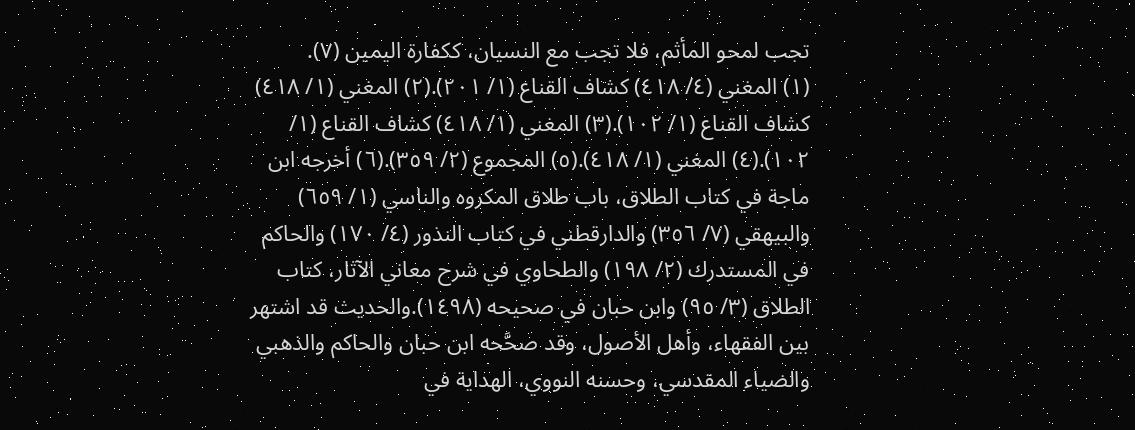تجب لمحو المأثم، فلا تجب مع النسيان، ككفارة اليمين (٧).
(١) المغني (٤/ ٤١٨) كشاف القناع (١/ ٢٠١).(٢) المغني (١/ ٤١٨) كشاف القناع (١/ ١٠٢).(٣) المغني (١/ ٤١٨) كشاف القناع (١/ ١٠٢).(٤) المغني (١/ ٤١٨).(٥) المجموع (٢/ ٣٥٩).(٦) أخرجه ابن ماجة في كتاب الطلاق، باب طلاق المكروه والناسي (١/ ٦٥٩) والبيهقي (٧/ ٣٥٦) والدارقطني في كتاب النذور (٤/ ١٧٠) والحاكم في المستدرك (٢/ ١٩٨) والطحاوي في شرح معاني الآثار، كتاب الطلاق (٣/ ٩٥) وابن حبان في صحيحه (١٤٩٨).والحديث قد اشتهر بين الفقهاء، وأهل الأصول، وقد صحَّحه ابن حبان والحاكم والذهبي والضياء المقدسي، وحسنه النووي، الهداية في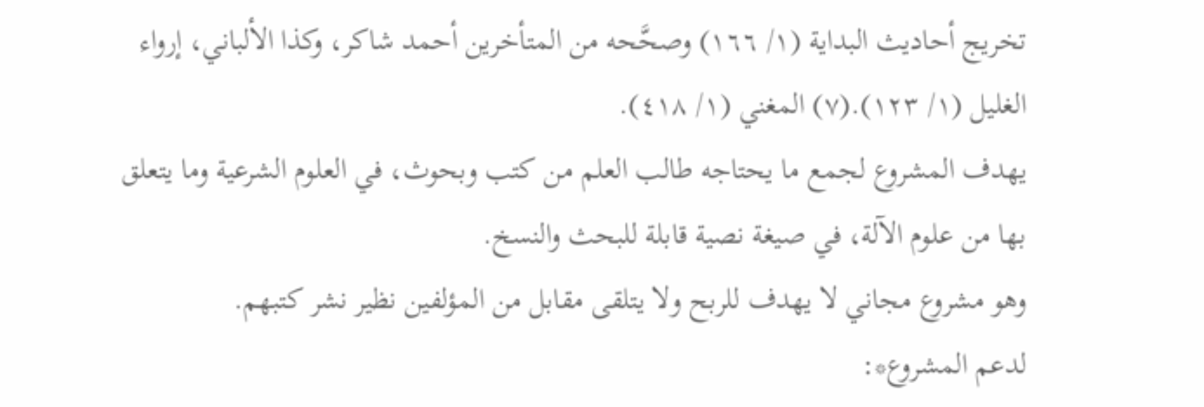تخريج أحاديث البداية (١/ ١٦٦) وصحَّحه من المتأخرين أحمد شاكر، وكذا الألباني، إرواء الغليل (١/ ١٢٣).(٧) المغني (١/ ٤١٨).
يهدف المشروع لجمع ما يحتاجه طالب العلم من كتب وبحوث، في العلوم الشرعية وما يتعلق بها من علوم الآلة، في صيغة نصية قابلة للبحث والنسخ.
وهو مشروع مجاني لا يهدف للربح ولا يتلقى مقابل من المؤلفين نظير نشر كتبهم.
لدعم المشروع*: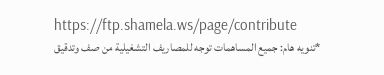https://ftp.shamela.ws/page/contribute
*تنويه هام: جميع المساهمات توجه للمصاريف التشغيلية من صف وتدقيق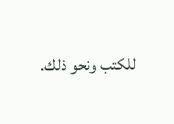للكتب ونحو ذلك.